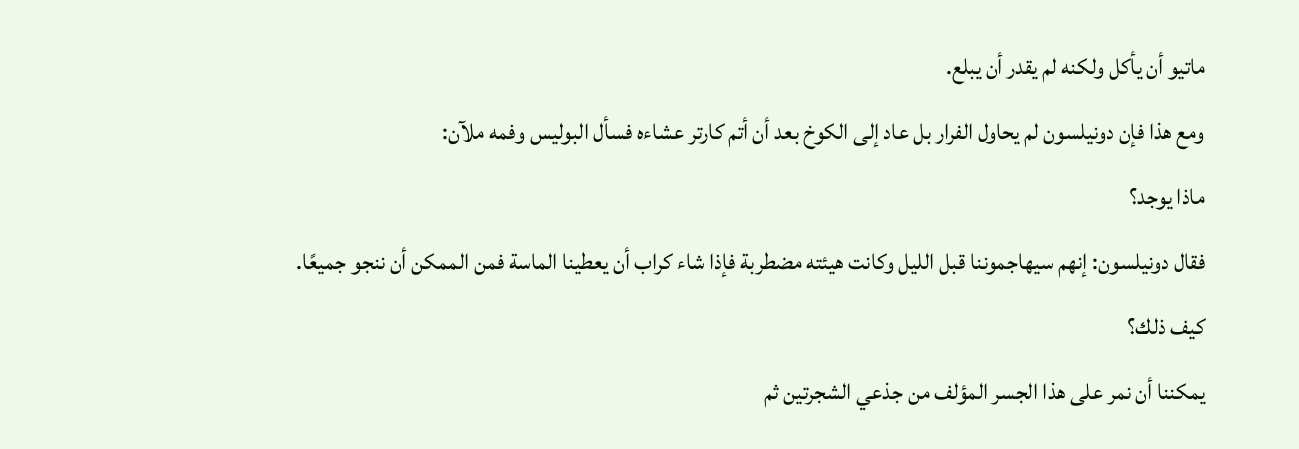ماتيو أن يأكل ولكنه لم يقدر أن يبلع.
ومع هذا فإن دونيلسون لم يحاول الفرار بل عاد إلى الكوخ بعد أن أتم كارتر عشاءه فسأل البوليس وفمه ملآن:
ماذا يوجد؟
فقال دونيلسون: إنهم سيهاجموننا قبل الليل وكانت هيئته مضطربة فإذا شاء كراب أن يعطينا الماسة فمن الممكن أن ننجو جميعًا.
كيف ذلك؟
يمكننا أن نمر على هذا الجسر المؤلف من جذعي الشجرتين ثم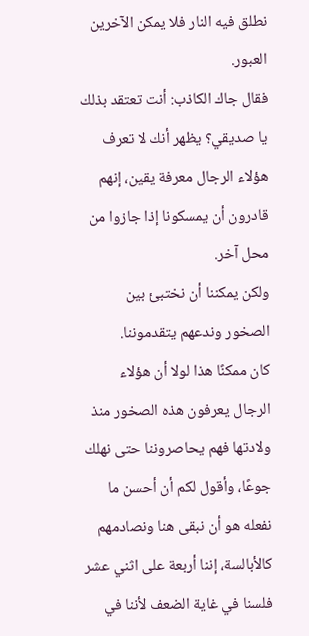نطلق فيه النار فلا يمكن الآخرين العبور.
فقال جاك الكاذب: أنت تعتقد بذلك يا صديقي؟ يظهر أنك لا تعرف هؤلاء الرجال معرفة يقين، إنهم قادرون أن يمسكونا إذا جازوا من محل آخر.
ولكن يمكننا أن نختبئ بين الصخور وندعهم يتقدموننا.
كان ممكنًا هذا لولا أن هؤلاء الرجال يعرفون هذه الصخور منذ ولادتها فهم يحاصروننا حتى نهلك جوعًا، وأقول لكم أن أحسن ما نفعله هو أن نبقى هنا ونصادمهم كالأبالسة، إننا أربعة على اثني عشر فلسنا في غاية الضعف لأننا في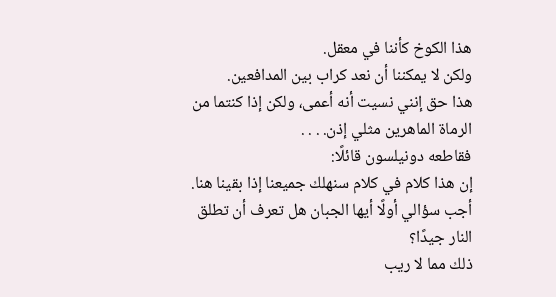هذا الكوخ كأننا في معقل.
ولكن لا يمكننا أن نعد كراب بين المدافعين.
هذا حق إنني نسيت أنه أعمى، ولكن إذا كنتما من الرماة الماهرين مثلي إذن. . . .
فقاطعه دونيلسون قائلًا:
إن هذا كلام في كلام سنهلك جميعنا إذا بقينا هنا.
أجب سؤالي أولًا أيها الجبان هل تعرف أن تطلق النار جيدًا؟
ذلك مما لا ريب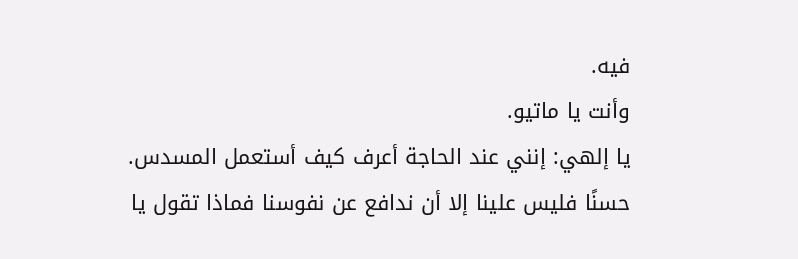فيه.
وأنت يا ماتيو.
يا إلهي: إنني عند الحاجة أعرف كيف أستعمل المسدس.
حسنًا فليس علينا إلا أن ندافع عن نفوسنا فماذا تقول يا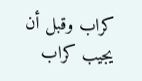كراب وقبل أن يجيب كراب